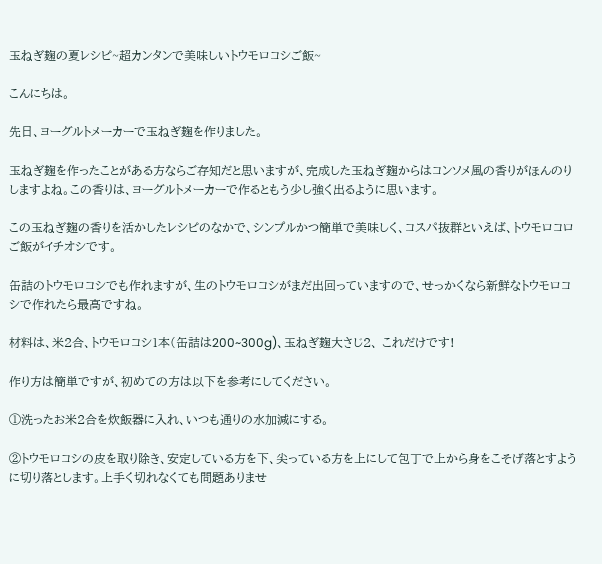玉ねぎ麹の夏レシピ~超カンタンで美味しいトウモロコシご飯~

こんにちは。

先日、ヨーグルトメーカーで玉ねぎ麹を作りました。

玉ねぎ麹を作ったことがある方ならご存知だと思いますが、完成した玉ねぎ麹からはコンソメ風の香りがほんのりしますよね。この香りは、ヨーグルトメーカーで作るともう少し強く出るように思います。

この玉ねぎ麹の香りを活かしたレシピのなかで、シンプルかつ簡単で美味しく、コスパ抜群といえば、トウモロコロご飯がイチオシです。

缶詰のトウモロコシでも作れますが、生のトウモロコシがまだ出回っていますので、せっかくなら新鮮なトウモロコシで作れたら最高ですね。

材料は、米2合、トウモロコシ1本(缶詰は200~300g)、玉ねぎ麹大さじ2、 これだけです!

作り方は簡単ですが、初めての方は以下を参考にしてください。

①洗ったお米2合を炊飯器に入れ、いつも通りの水加減にする。

②トウモロコシの皮を取り除き、安定している方を下、尖っている方を上にして包丁で上から身をこそげ落とすように切り落とします。上手く切れなくても問題ありませ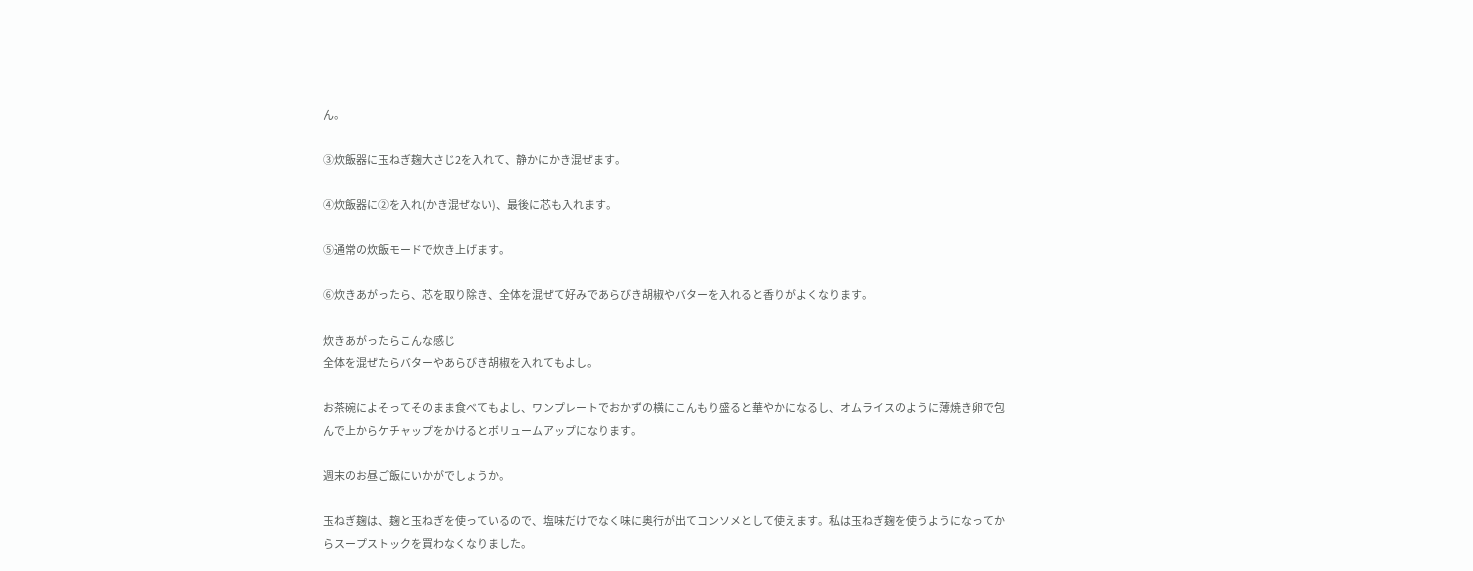ん。

③炊飯器に玉ねぎ麹大さじ2を入れて、静かにかき混ぜます。

④炊飯器に②を入れ(かき混ぜない)、最後に芯も入れます。

⑤通常の炊飯モードで炊き上げます。

⑥炊きあがったら、芯を取り除き、全体を混ぜて好みであらびき胡椒やバターを入れると香りがよくなります。

炊きあがったらこんな感じ
全体を混ぜたらバターやあらびき胡椒を入れてもよし。

お茶碗によそってそのまま食べてもよし、ワンプレートでおかずの横にこんもり盛ると華やかになるし、オムライスのように薄焼き卵で包んで上からケチャップをかけるとボリュームアップになります。

週末のお昼ご飯にいかがでしょうか。

玉ねぎ麹は、麹と玉ねぎを使っているので、塩味だけでなく味に奥行が出てコンソメとして使えます。私は玉ねぎ麹を使うようになってからスープストックを買わなくなりました。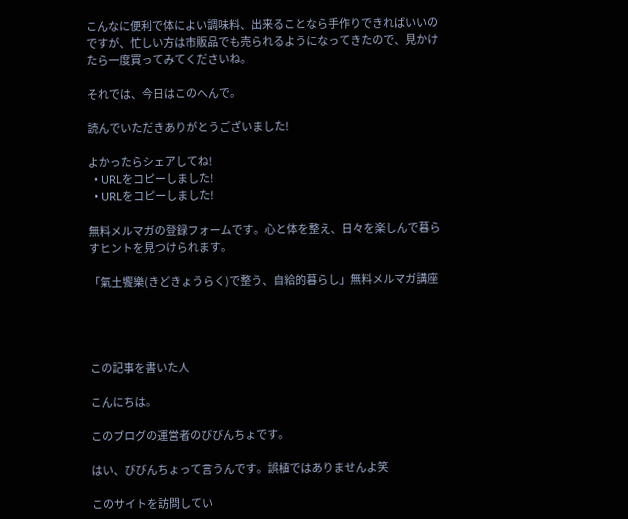こんなに便利で体によい調味料、出来ることなら手作りできればいいのですが、忙しい方は市販品でも売られるようになってきたので、見かけたら一度買ってみてくださいね。

それでは、今日はこのへんで。

読んでいただきありがとうございました!

よかったらシェアしてね!
  • URLをコピーしました!
  • URLをコピーしました!

無料メルマガの登録フォームです。心と体を整え、日々を楽しんで暮らすヒントを見つけられます。

「氣土饗樂(きどきょうらく)で整う、自給的暮らし」無料メルマガ講座




この記事を書いた人

こんにちは。

このブログの運営者のびびんちょです。

はい、びびんちょって言うんです。誤植ではありませんよ笑

このサイトを訪問してい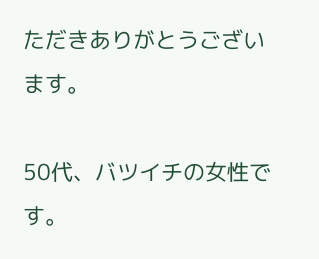ただきありがとうございます。

50代、バツイチの女性です。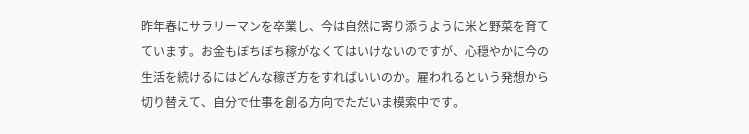昨年春にサラリーマンを卒業し、今は自然に寄り添うように米と野菜を育てています。お金もぼちぼち稼がなくてはいけないのですが、心穏やかに今の生活を続けるにはどんな稼ぎ方をすればいいのか。雇われるという発想から切り替えて、自分で仕事を創る方向でただいま模索中です。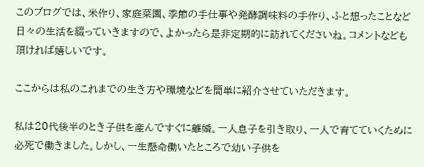このブログでは、米作り、家庭菜園、季節の手仕事や発酵調味料の手作り、ふと想ったことなど日々の生活を綴っていきますので、よかったら是非定期的に訪れてくださいね。コメントなども頂ければ嬉しいです。

ここからは私のこれまでの生き方や環境などを簡単に紹介させていただきます。

私は20代後半のとき子供を産んですぐに離婚。一人息子を引き取り、一人で育てていくために必死で働きました。しかし、一生懸命働いたところで幼い子供を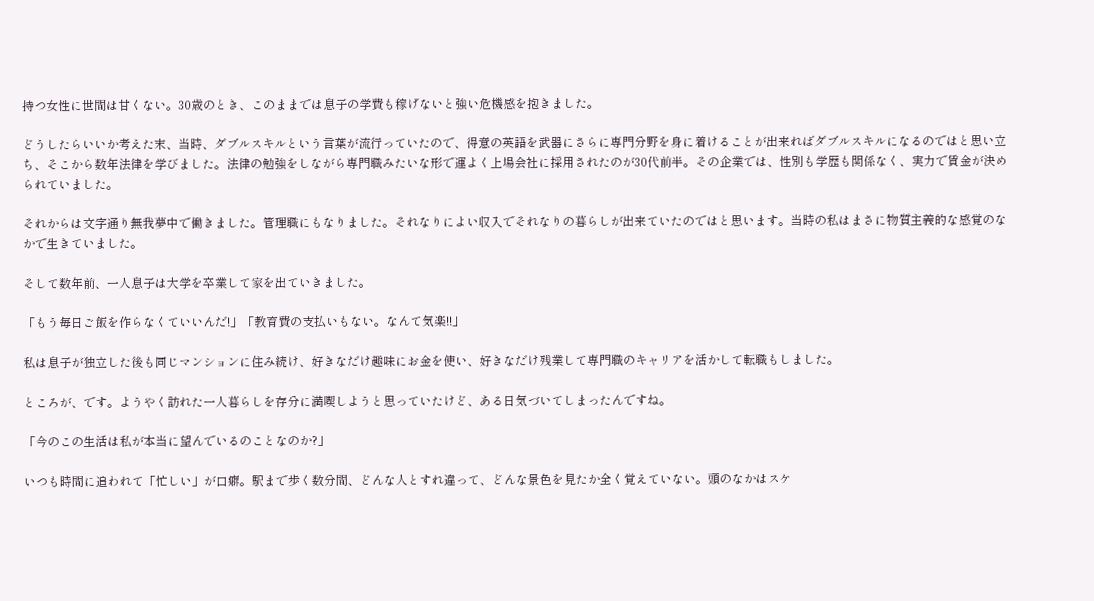持つ女性に世間は甘くない。30歳のとき、このままでは息子の学費も稼げないと強い危機感を抱きました。

どうしたらいいか考えた末、当時、ダブルスキルという言葉が流行っていたので、得意の英語を武器にさらに専門分野を身に着けることが出来ればダブルスキルになるのではと思い立ち、そこから数年法律を学びました。法律の勉強をしながら専門職みたいな形で運よく上場会社に採用されたのが30代前半。その企業では、性別も学歴も関係なく、実力で賃金が決められていました。

それからは文字通り無我夢中で働きました。管理職にもなりました。それなりによい収入でそれなりの暮らしが出来ていたのではと思います。当時の私はまさに物質主義的な感覚のなかで生きていました。

そして数年前、一人息子は大学を卒業して家を出ていきました。

「もう毎日ご飯を作らなくていいんだ!」「教育費の支払いもない。なんて気楽!!」

私は息子が独立した後も同じマンションに住み続け、好きなだけ趣味にお金を使い、好きなだけ残業して専門職のキャリアを活かして転職もしました。

ところが、です。ようやく訪れた一人暮らしを存分に満喫しようと思っていたけど、ある日気づいてしまったんですね。

「今のこの生活は私が本当に望んでいるのことなのか?」

いつも時間に追われて「忙しい」が口癖。駅まで歩く数分間、どんな人とすれ違って、どんな景色を見たか全く覚えていない。頭のなかはスケ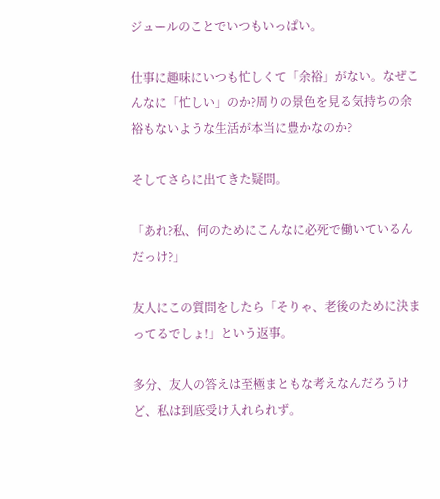ジュールのことでいつもいっぱい。

仕事に趣味にいつも忙しくて「余裕」がない。なぜこんなに「忙しい」のか?周りの景色を見る気持ちの余裕もないような生活が本当に豊かなのか?

そしてさらに出てきた疑問。

「あれ?私、何のためにこんなに必死で働いているんだっけ?」

友人にこの質問をしたら「そりゃ、老後のために決まってるでしょ!」という返事。

多分、友人の答えは至極まともな考えなんだろうけど、私は到底受け入れられず。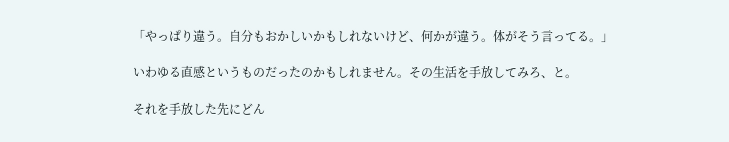「やっぱり違う。自分もおかしいかもしれないけど、何かが違う。体がそう言ってる。」

いわゆる直感というものだったのかもしれません。その生活を手放してみろ、と。

それを手放した先にどん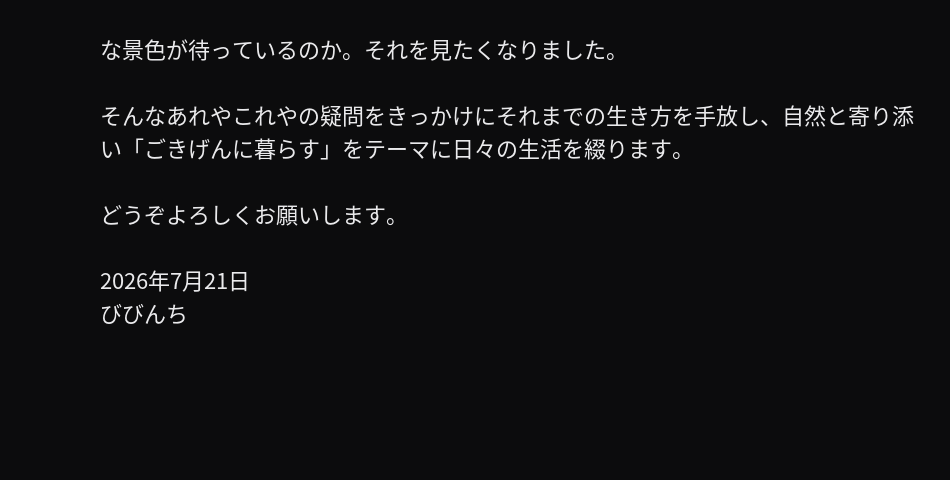な景色が待っているのか。それを見たくなりました。

そんなあれやこれやの疑問をきっかけにそれまでの生き方を手放し、自然と寄り添い「ごきげんに暮らす」をテーマに日々の生活を綴ります。

どうぞよろしくお願いします。

2026年7月21日
びびんち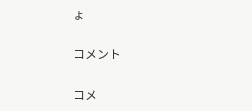ょ

コメント

コメ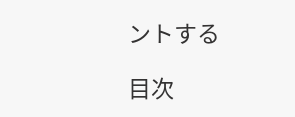ントする

目次